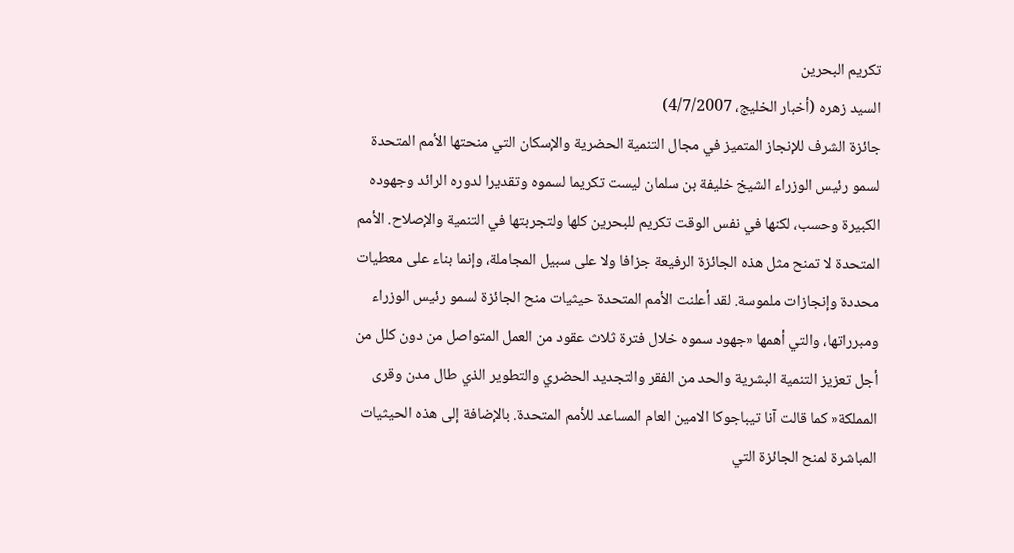تكريم البحرين
السيد زهره (أخبار الخليج، 4/7/2007)
جائزة الشرف للإنجاز المتميز في مجال التنمية الحضرية والإسكان التي منحتها الأمم المتحدة لسمو رئيس الوزراء الشيخ خليفة بن سلمان ليست تكريما لسموه وتقديرا لدوره الرائد وجهوده الكبيرة وحسب، لكنها في نفس الوقت تكريم للبحرين كلها ولتجربتها في التنمية والإصلاح. الأمم المتحدة لا تمنح مثل هذه الجائزة الرفيعة جزافا ولا على سبيل المجاملة، وإنما بناء على معطيات محددة وإنجازات ملموسة. لقد أعلنت الأمم المتحدة حيثيات منح الجائزة لسمو رئيس الوزراء ومبرراتها، والتي أهمها «جهود سموه خلال فترة ثلاث عقود من العمل المتواصل من دون كلل من أجل تعزيز التنمية البشرية والحد من الفقر والتجديد الحضري والتطوير الذي طال مدن وقرى المملكة« كما قالت آنا تيباجوكا الامين العام المساعد للأمم المتحدة. بالإضافة إلى هذه الحيثيات المباشرة لمنح الجائزة التي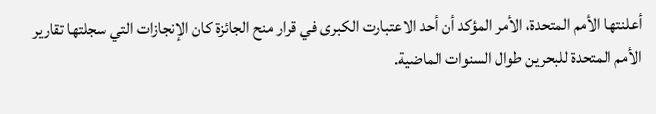أعلنتها الأمم المتحدة، الأمر المؤكد أن أحد الاعتبارت الكبرى في قرار منح الجائزة كان الإنجازات التي سجلتها تقارير الأمم المتحدة للبحرين طوال السنوات الماضية.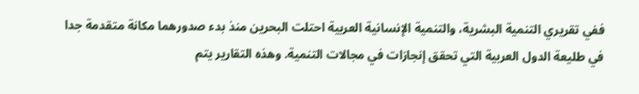ففي تقريري التنمية البشرية، والتنمية الإنسانية العربية احتلت البحرين منذ بدء صدورهما مكانة متقدمة جدا في طليعة الدول العربية التي تحقق إنجازات في مجالات التنمية. وهذه التقارير يتم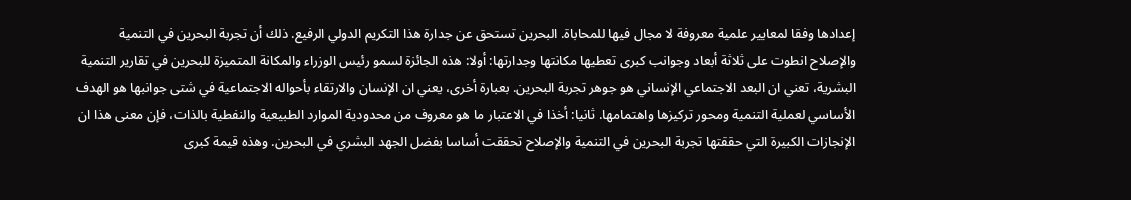إعدادها وفقا لمعايير علمية معروفة لا مجال فيها للمحاباة. البحرين تستحق عن جدارة هذا التكريم الدولي الرفيع. ذلك أن تجربة البحرين في التنمية والإصلاح انطوت على ثلاثة أبعاد وجوانب كبرى تعطيها مكانتها وجدارتها: أولا: هذه الجائزة لسمو رئيس الوزراء والمكانة المتميزة للبحرين في تقارير التنمية البشرية، تعني ان البعد الاجتماعي الإنساني هو جوهر تجربة البحرين. بعبارة أخرى، يعني ان الإنسان والارتقاء بأحواله الاجتماعية في شتى جوانبها هو الهدف الأساسي لعملية التنمية ومحور تركيزها واهتمامها. ثانيا: أخذا في الاعتبار ما هو معروف من محدودية الموارد الطبيعية والنفطية بالذات، فإن معنى هذا ان الإنجازات الكبيرة التي حققتها تجربة البحرين في التنمية والإصلاح تحققت أساسا بفضل الجهد البشري في البحرين. وهذه قيمة كبرى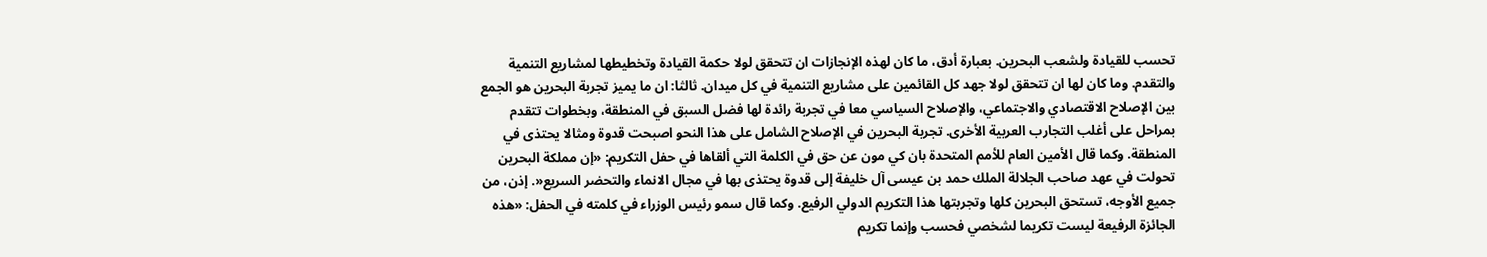تحسب للقيادة ولشعب البحرين. بعبارة أدق، ما كان لهذه الإنجازات ان تتحقق لولا حكمة القيادة وتخطيطها لمشاريع التنمية والتقدم. وما كان لها ان تتحقق لولا جهد كل القائمين على مشاريع التنمية في كل ميدان. ثالثا: ان ما يميز تجربة البحرين هو الجمع بين الإصلاح الاقتصادي والاجتماعي، والإصلاح السياسي معا في تجربة رائدة لها فضل السبق في المنطقة، وبخطوات تتقدم بمراحل على أغلب التجارب العربية الأخرى. تجربة البحرين في الإصلاح الشامل على هذا النحو اصبحت قدوة ومثالا يحتذى في المنطقة. وكما قال الأمين العام للأمم المتحدة بان كي مون عن حق في الكلمة التي ألقاها في حفل التكريم: «إن مملكة البحرين تحولت في عهد صاحب الجلالة الملك حمد بن عيسى آل خليفة إلى قدوة يحتذى بها في مجال الانماء والتحضر السريع«. إذن، من جميع الأوجه، تستحق البحرين كلها وتجربتها هذا التكريم الدولي الرفيع. وكما قال سمو رئيس الوزراء في كلمته في الحفل: «هذه الجائزة الرفيعة ليست تكريما لشخصي فحسب وإنما تكريم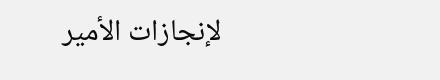لإنجازات الأمير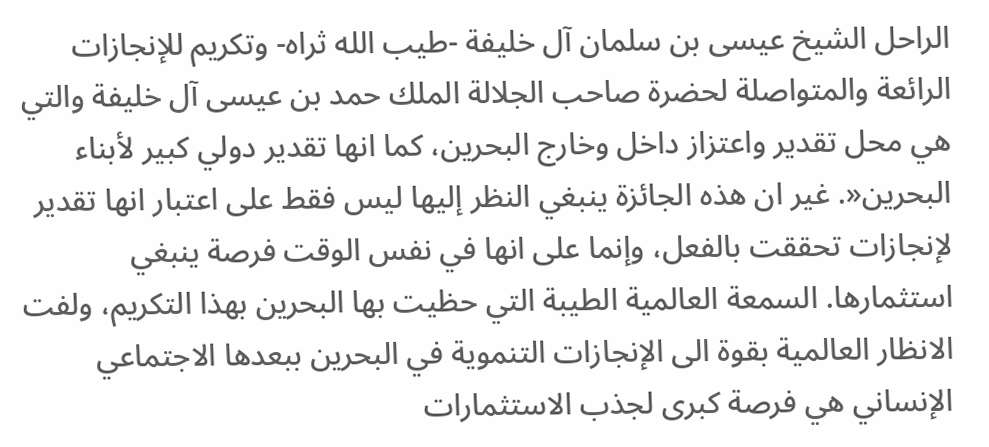الراحل الشيخ عيسى بن سلمان آل خليفة -طيب الله ثراه- وتكريم للإنجازات الرائعة والمتواصلة لحضرة صاحب الجلالة الملك حمد بن عيسى آل خليفة والتي هي محل تقدير واعتزاز داخل وخارج البحرين، كما انها تقدير دولي كبير لأبناء البحرين«. غير ان هذه الجائزة ينبغي النظر إليها ليس فقط على اعتبار انها تقدير لإنجازات تحققت بالفعل، وإنما على انها في نفس الوقت فرصة ينبغي استثمارها. السمعة العالمية الطيبة التي حظيت بها البحرين بهذا التكريم، ولفت الانظار العالمية بقوة الى الإنجازات التنموية في البحرين ببعدها الاجتماعي الإنساني هي فرصة كبرى لجذب الاستثمارات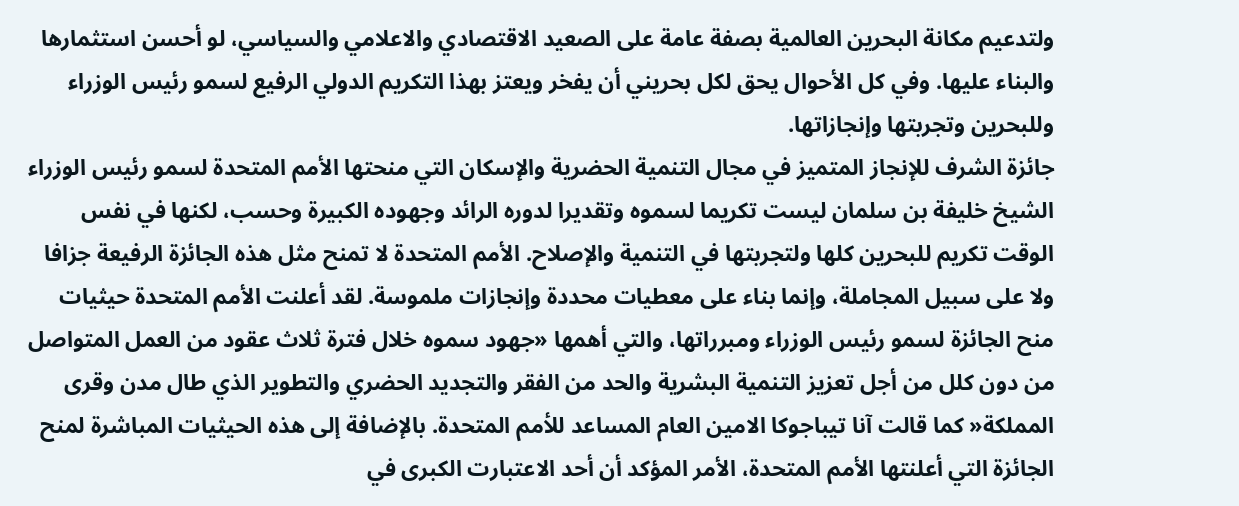ولتدعيم مكانة البحرين العالمية بصفة عامة على الصعيد الاقتصادي والاعلامي والسياسي، لو أحسن استثمارها والبناء عليها. وفي كل الأحوال يحق لكل بحريني أن يفخر ويعتز بهذا التكريم الدولي الرفيع لسمو رئيس الوزراء وللبحرين وتجربتها وإنجازاتها.
جائزة الشرف للإنجاز المتميز في مجال التنمية الحضرية والإسكان التي منحتها الأمم المتحدة لسمو رئيس الوزراء الشيخ خليفة بن سلمان ليست تكريما لسموه وتقديرا لدوره الرائد وجهوده الكبيرة وحسب، لكنها في نفس الوقت تكريم للبحرين كلها ولتجربتها في التنمية والإصلاح. الأمم المتحدة لا تمنح مثل هذه الجائزة الرفيعة جزافا ولا على سبيل المجاملة، وإنما بناء على معطيات محددة وإنجازات ملموسة. لقد أعلنت الأمم المتحدة حيثيات منح الجائزة لسمو رئيس الوزراء ومبرراتها، والتي أهمها «جهود سموه خلال فترة ثلاث عقود من العمل المتواصل من دون كلل من أجل تعزيز التنمية البشرية والحد من الفقر والتجديد الحضري والتطوير الذي طال مدن وقرى المملكة« كما قالت آنا تيباجوكا الامين العام المساعد للأمم المتحدة. بالإضافة إلى هذه الحيثيات المباشرة لمنح الجائزة التي أعلنتها الأمم المتحدة، الأمر المؤكد أن أحد الاعتبارت الكبرى في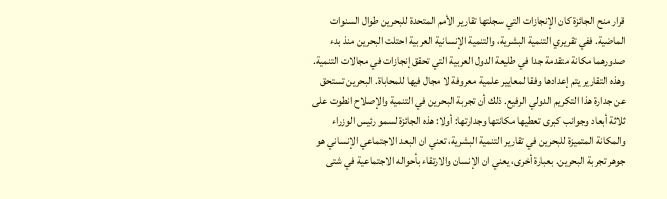قرار منح الجائزة كان الإنجازات التي سجلتها تقارير الأمم المتحدة للبحرين طوال السنوات الماضية. ففي تقريري التنمية البشرية، والتنمية الإنسانية العربية احتلت البحرين منذ بدء صدورهما مكانة متقدمة جدا في طليعة الدول العربية التي تحقق إنجازات في مجالات التنمية. وهذه التقارير يتم إعدادها وفقا لمعايير علمية معروفة لا مجال فيها للمحاباة. البحرين تستحق عن جدارة هذا التكريم الدولي الرفيع. ذلك أن تجربة البحرين في التنمية والإصلاح انطوت على ثلاثة أبعاد وجوانب كبرى تعطيها مكانتها وجدارتها: أولا: هذه الجائزة لسمو رئيس الوزراء والمكانة المتميزة للبحرين في تقارير التنمية البشرية، تعني ان البعد الاجتماعي الإنساني هو جوهر تجربة البحرين. بعبارة أخرى، يعني ان الإنسان والارتقاء بأحواله الاجتماعية في شتى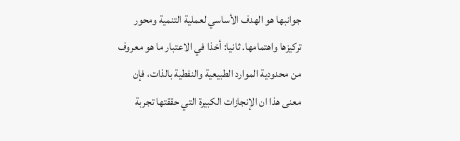جوانبها هو الهدف الأساسي لعملية التنمية ومحور تركيزها واهتمامها. ثانيا: أخذا في الاعتبار ما هو معروف من محدودية الموارد الطبيعية والنفطية بالذات، فإن معنى هذا ان الإنجازات الكبيرة التي حققتها تجربة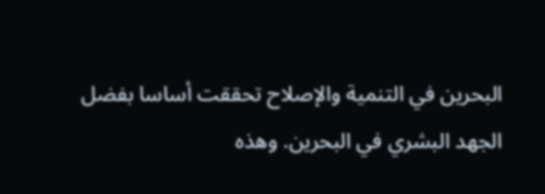البحرين في التنمية والإصلاح تحققت أساسا بفضل الجهد البشري في البحرين. وهذه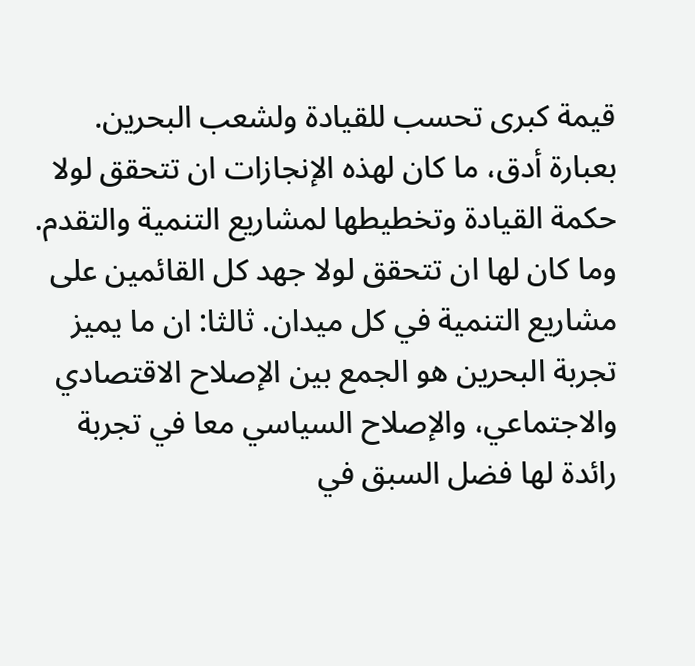قيمة كبرى تحسب للقيادة ولشعب البحرين. بعبارة أدق، ما كان لهذه الإنجازات ان تتحقق لولا حكمة القيادة وتخطيطها لمشاريع التنمية والتقدم. وما كان لها ان تتحقق لولا جهد كل القائمين على مشاريع التنمية في كل ميدان. ثالثا: ان ما يميز تجربة البحرين هو الجمع بين الإصلاح الاقتصادي والاجتماعي، والإصلاح السياسي معا في تجربة رائدة لها فضل السبق في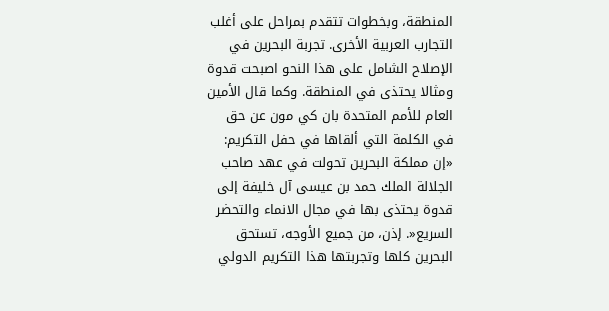المنطقة، وبخطوات تتقدم بمراحل على أغلب التجارب العربية الأخرى. تجربة البحرين في الإصلاح الشامل على هذا النحو اصبحت قدوة ومثالا يحتذى في المنطقة. وكما قال الأمين العام للأمم المتحدة بان كي مون عن حق في الكلمة التي ألقاها في حفل التكريم: «إن مملكة البحرين تحولت في عهد صاحب الجلالة الملك حمد بن عيسى آل خليفة إلى قدوة يحتذى بها في مجال الانماء والتحضر السريع«. إذن، من جميع الأوجه، تستحق البحرين كلها وتجربتها هذا التكريم الدولي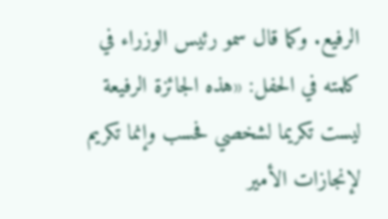الرفيع. وكما قال سمو رئيس الوزراء في كلمته في الحفل: «هذه الجائزة الرفيعة ليست تكريما لشخصي فحسب وإنما تكريم لإنجازات الأمير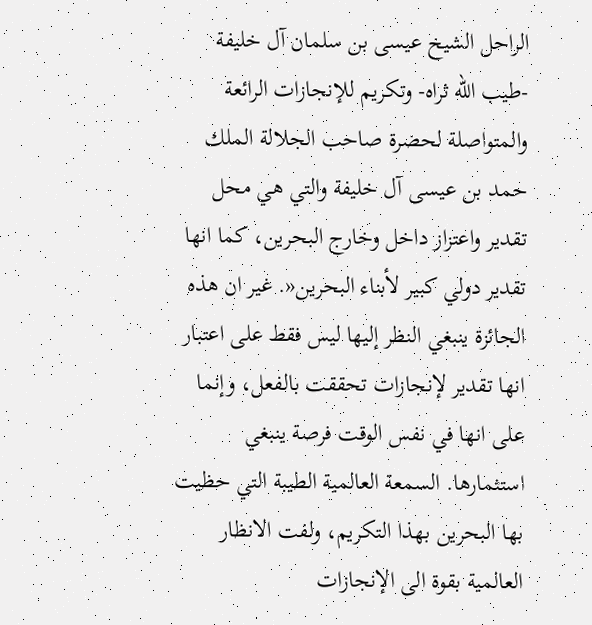الراحل الشيخ عيسى بن سلمان آل خليفة -طيب الله ثراه- وتكريم للإنجازات الرائعة والمتواصلة لحضرة صاحب الجلالة الملك حمد بن عيسى آل خليفة والتي هي محل تقدير واعتزاز داخل وخارج البحرين، كما انها تقدير دولي كبير لأبناء البحرين«. غير ان هذه الجائزة ينبغي النظر إليها ليس فقط على اعتبار انها تقدير لإنجازات تحققت بالفعل، وإنما على انها في نفس الوقت فرصة ينبغي استثمارها. السمعة العالمية الطيبة التي حظيت بها البحرين بهذا التكريم، ولفت الانظار العالمية بقوة الى الإنجازات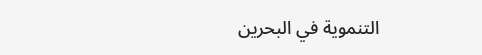التنموية في البحرين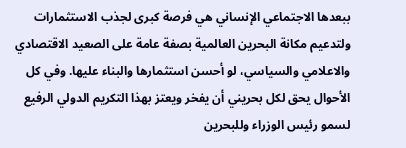ببعدها الاجتماعي الإنساني هي فرصة كبرى لجذب الاستثمارات ولتدعيم مكانة البحرين العالمية بصفة عامة على الصعيد الاقتصادي والاعلامي والسياسي، لو أحسن استثمارها والبناء عليها. وفي كل الأحوال يحق لكل بحريني أن يفخر ويعتز بهذا التكريم الدولي الرفيع لسمو رئيس الوزراء وللبحرين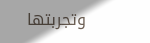وتجربتها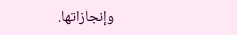وإنجازاتها.